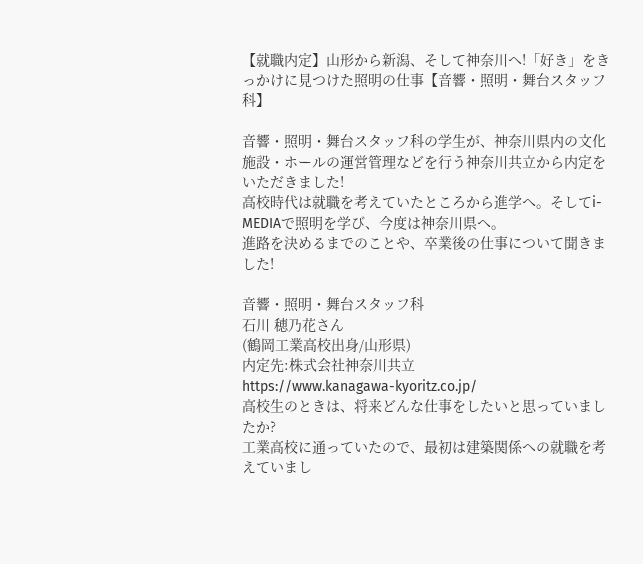【就職内定】山形から新潟、そして神奈川へ!「好き」をきっかけに見つけた照明の仕事【音響・照明・舞台スタッフ科】

音響・照明・舞台スタッフ科の学生が、神奈川県内の文化施設・ホールの運営管理などを行う神奈川共立から内定をいただきました!
高校時代は就職を考えていたところから進学へ。そしてi-MEDIAで照明を学び、今度は神奈川県へ。
進路を決めるまでのことや、卒業後の仕事について聞きました!

音響・照明・舞台スタッフ科
石川 穂乃花さん
(鶴岡工業高校出身/山形県)
内定先:株式会社神奈川共立
https://www.kanagawa-kyoritz.co.jp/
高校生のときは、将来どんな仕事をしたいと思っていましたか?
工業高校に通っていたので、最初は建築関係への就職を考えていまし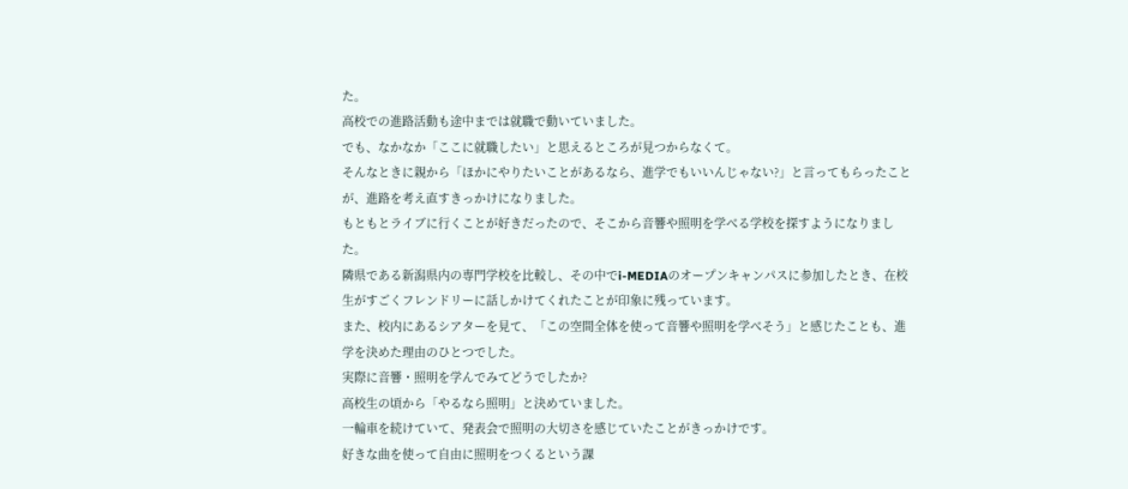た。
高校での進路活動も途中までは就職で動いていました。
でも、なかなか「ここに就職したい」と思えるところが見つからなくて。
そんなときに親から「ほかにやりたいことがあるなら、進学でもいいんじゃない?」と言ってもらったことが、進路を考え直すきっかけになりました。
もともとライブに行くことが好きだったので、そこから音響や照明を学べる学校を探すようになりました。
隣県である新潟県内の専門学校を比較し、その中でi-MEDIAのオープンキャンパスに参加したとき、在校生がすごくフレンドリーに話しかけてくれたことが印象に残っています。
また、校内にあるシアターを見て、「この空間全体を使って音響や照明を学べそう」と感じたことも、進学を決めた理由のひとつでした。
実際に音響・照明を学んでみてどうでしたか?
高校生の頃から「やるなら照明」と決めていました。
一輪車を続けていて、発表会で照明の大切さを感じていたことがきっかけです。
好きな曲を使って自由に照明をつくるという課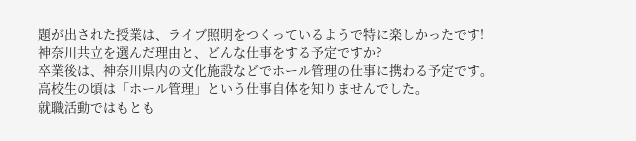題が出された授業は、ライブ照明をつくっているようで特に楽しかったです!
神奈川共立を選んだ理由と、どんな仕事をする予定ですか?
卒業後は、神奈川県内の文化施設などでホール管理の仕事に携わる予定です。
高校生の頃は「ホール管理」という仕事自体を知りませんでした。
就職活動ではもとも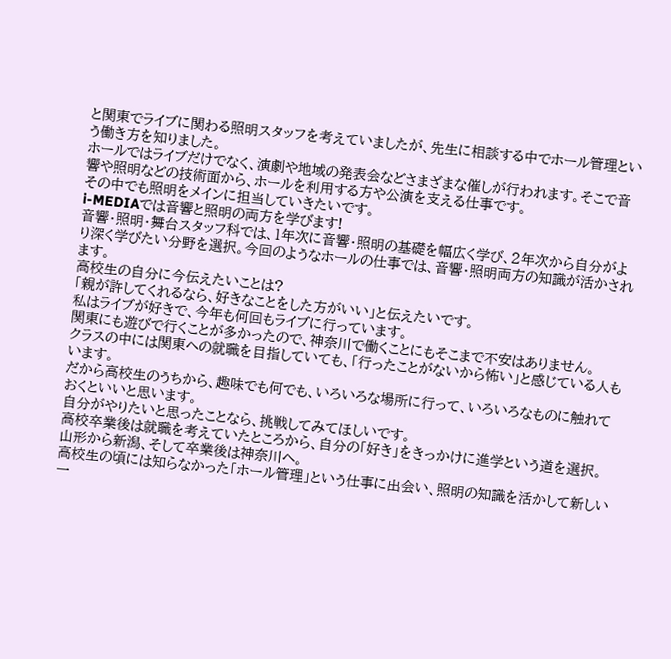と関東でライブに関わる照明スタッフを考えていましたが、先生に相談する中でホール管理という働き方を知りました。
ホールではライブだけでなく、演劇や地域の発表会などさまざまな催しが行われます。そこで音響や照明などの技術面から、ホールを利用する方や公演を支える仕事です。
その中でも照明をメインに担当していきたいです。
i-MEDIAでは音響と照明の両方を学びます!
音響・照明・舞台スタッフ科では、1年次に音響・照明の基礎を幅広く学び、2年次から自分がより深く学びたい分野を選択。今回のようなホールの仕事では、音響・照明両方の知識が活かされます。
高校生の自分に今伝えたいことは?
「親が許してくれるなら、好きなことをした方がいい」と伝えたいです。
私はライブが好きで、今年も何回もライブに行っています。
関東にも遊びで行くことが多かったので、神奈川で働くことにもそこまで不安はありません。
クラスの中には関東への就職を目指していても、「行ったことがないから怖い」と感じている人もいます。
だから高校生のうちから、趣味でも何でも、いろいろな場所に行って、いろいろなものに触れておくといいと思います。
自分がやりたいと思ったことなら、挑戦してみてほしいです。
高校卒業後は就職を考えていたところから、自分の「好き」をきっかけに進学という道を選択。
山形から新潟、そして卒業後は神奈川へ。
高校生の頃には知らなかった「ホール管理」という仕事に出会い、照明の知識を活かして新しい一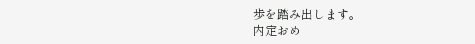歩を踏み出します。
内定おめ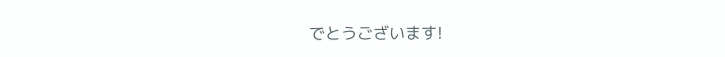でとうございます!